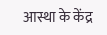आस्था के केंद्र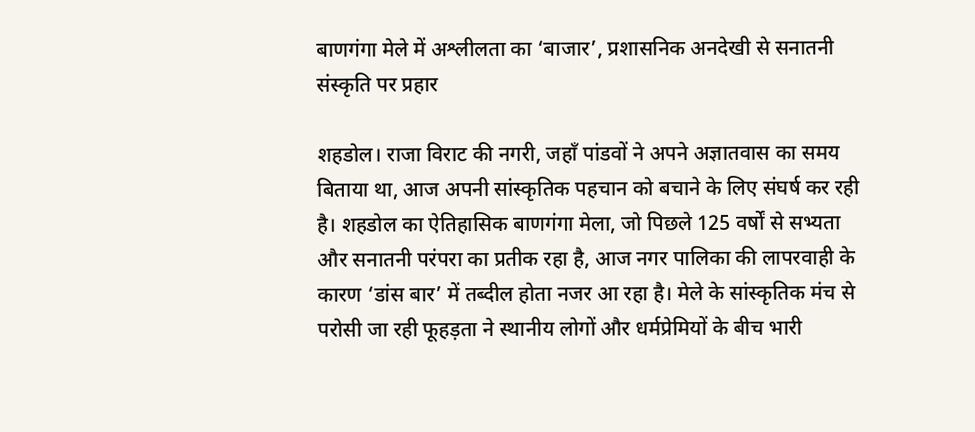बाणगंगा मेले में अश्लीलता का ‘बाजार’, प्रशासनिक अनदेखी से सनातनी संस्कृति पर प्रहार

शहडोल। राजा विराट की नगरी, जहाँ पांडवों ने अपने अज्ञातवास का समय बिताया था, आज अपनी सांस्कृतिक पहचान को बचाने के लिए संघर्ष कर रही है। शहडोल का ऐतिहासिक बाणगंगा मेला, जो पिछले 125 वर्षों से सभ्यता और सनातनी परंपरा का प्रतीक रहा है, आज नगर पालिका की लापरवाही के कारण ‘डांस बार’ में तब्दील होता नजर आ रहा है। मेले के सांस्कृतिक मंच से परोसी जा रही फूहड़ता ने स्थानीय लोगों और धर्मप्रेमियों के बीच भारी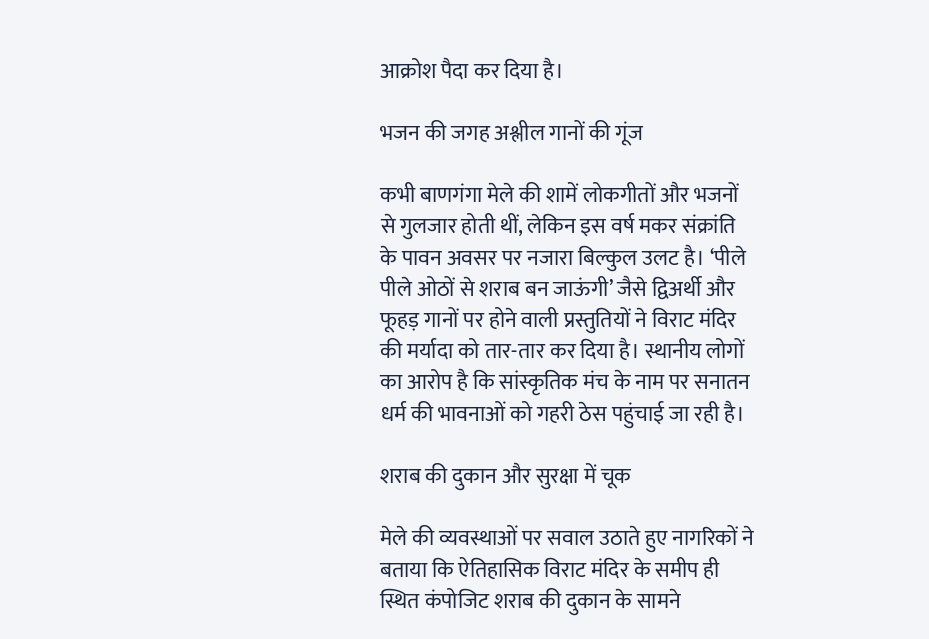आक्रोश पैदा कर दिया है।

भजन की जगह अश्लील गानों की गूंज

कभी बाणगंगा मेले की शामें लोकगीतों और भजनों से गुलजार होती थीं, लेकिन इस वर्ष मकर संक्रांति के पावन अवसर पर नजारा बिल्कुल उलट है। ‘पीले पीले ओठों से शराब बन जाऊंगी’ जैसे द्विअर्थी और फूहड़ गानों पर होने वाली प्रस्तुतियों ने विराट मंदिर की मर्यादा को तार-तार कर दिया है। स्थानीय लोगों का आरोप है कि सांस्कृतिक मंच के नाम पर सनातन धर्म की भावनाओं को गहरी ठेस पहुंचाई जा रही है।

शराब की दुकान और सुरक्षा में चूक

मेले की व्यवस्थाओं पर सवाल उठाते हुए नागरिकों ने बताया कि ऐतिहासिक विराट मंदिर के समीप ही स्थित कंपोजिट शराब की दुकान के सामने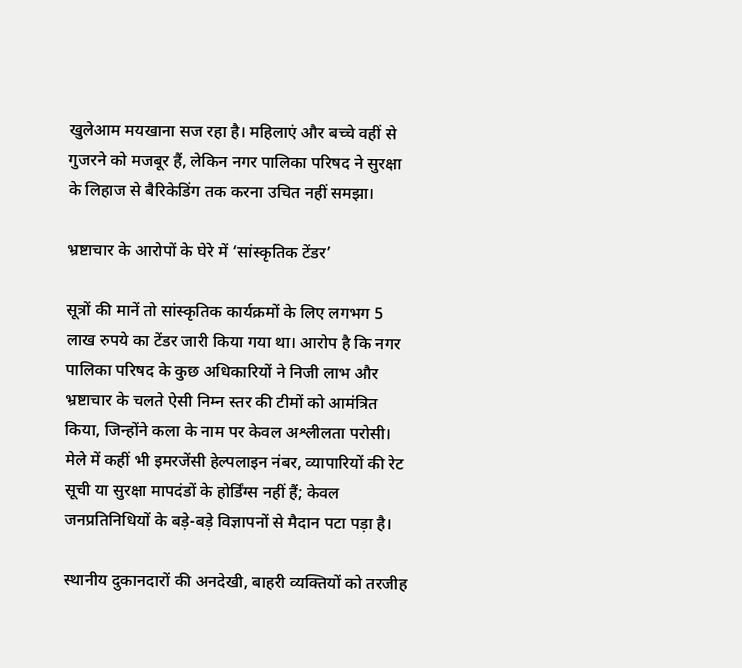खुलेआम मयखाना सज रहा है। महिलाएं और बच्चे वहीं से गुजरने को मजबूर हैं, लेकिन नगर पालिका परिषद ने सुरक्षा के लिहाज से बैरिकेडिंग तक करना उचित नहीं समझा।

भ्रष्टाचार के आरोपों के घेरे में ‘सांस्कृतिक टेंडर’

सूत्रों की मानें तो सांस्कृतिक कार्यक्रमों के लिए लगभग 5 लाख रुपये का टेंडर जारी किया गया था। आरोप है कि नगर पालिका परिषद के कुछ अधिकारियों ने निजी लाभ और भ्रष्टाचार के चलते ऐसी निम्न स्तर की टीमों को आमंत्रित किया, जिन्होंने कला के नाम पर केवल अश्लीलता परोसी। मेले में कहीं भी इमरजेंसी हेल्पलाइन नंबर, व्यापारियों की रेट सूची या सुरक्षा मापदंडों के होर्डिंग्स नहीं हैं; केवल जनप्रतिनिधियों के बड़े-बड़े विज्ञापनों से मैदान पटा पड़ा है।

स्थानीय दुकानदारों की अनदेखी, बाहरी व्यक्तियों को तरजीह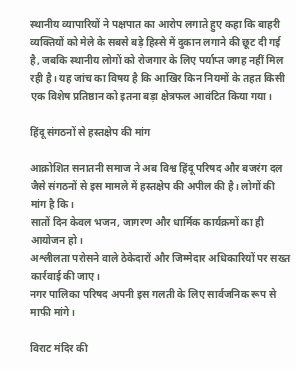स्थानीय व्यापारियों ने पक्षपात का आरोप लगाते हुए कहा कि बाहरी व्यक्तियों को मेले के सबसे बड़े हिस्से में दुकान लगाने की छूट दी गई है, जबकि स्थानीय लोगों को रोजगार के लिए पर्याप्त जगह नहीं मिल रही है। यह जांच का विषय है कि आखिर किन नियमों के तहत किसी एक विशेष प्रतिष्ठान को इतना बड़ा क्षेत्रफल आवंटित किया गया।

हिंदू संगठनों से हस्तक्षेप की मांग

आक्रोशित सनातनी समाज ने अब विश्व हिंदू परिषद और बजरंग दल जैसे संगठनों से इस मामले में हस्तक्षेप की अपील की है। लोगों की मांग है कि।
सातों दिन केवल भजन, जागरण और धार्मिक कार्यक्रमों का ही आयोजन हो।
अश्लीलता परोसने वाले ठेकेदारों और जिम्मेदार अधिकारियों पर सख्त कार्रवाई की जाए।
नगर पालिका परिषद अपनी इस गलती के लिए सार्वजनिक रूप से माफी मांगे।

विराट मंदिर की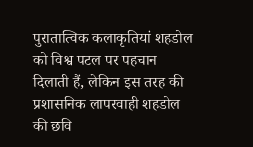पुरातात्विक कलाकृतियां शहडोल को विश्व पटल पर पहचान दिलाती हैं, लेकिन इस तरह की प्रशासनिक लापरवाही शहडोल की छवि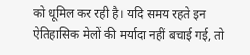को धूमिल कर रही है। यदि समय रहते इन ऐतिहासिक मेलों की मर्यादा नहीं बचाई गई, तो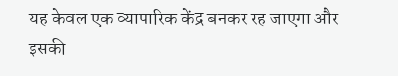यह केवल एक व्यापारिक केंद्र बनकर रह जाएगा और इसकी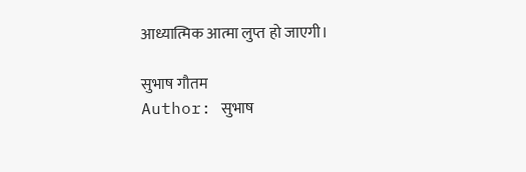आध्यात्मिक आत्मा लुप्त हो जाएगी।

सुभाष गौतम
Author: सुभाष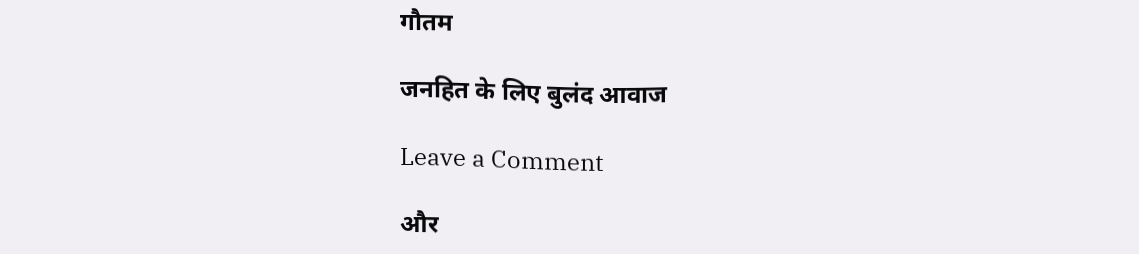गौतम

जनहित के लिए बुलंद आवाज

Leave a Comment

और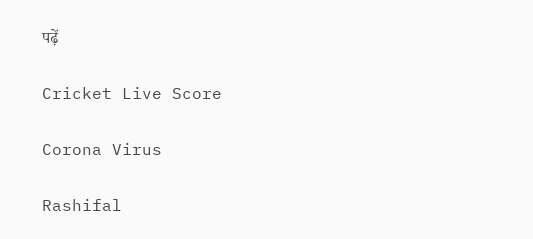पढ़ें

Cricket Live Score

Corona Virus

Rashifal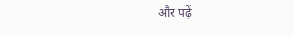और पढ़ें